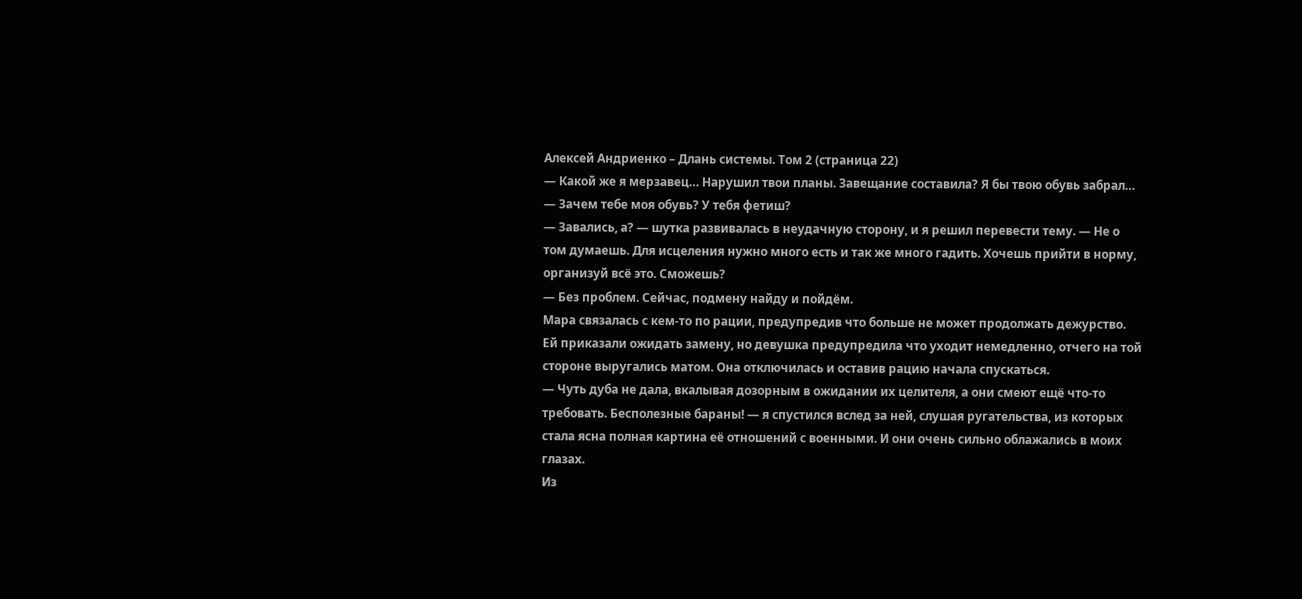Алексей Андриенко – Длань системы. Том 2 (страница 22)
— Какой же я мерзавец… Нарушил твои планы. Завещание составила? Я бы твою обувь забрал…
— Зачем тебе моя обувь? У тебя фетиш?
— Завались, а? — шутка развивалась в неудачную сторону, и я решил перевести тему. — Не о том думаешь. Для исцеления нужно много есть и так же много гадить. Хочешь прийти в норму, организуй всё это. Сможешь?
— Без проблем. Сейчас, подмену найду и пойдём.
Мара связалась с кем-то по рации, предупредив что больше не может продолжать дежурство. Ей приказали ожидать замену, но девушка предупредила что уходит немедленно, отчего на той стороне выругались матом. Она отключилась и оставив рацию начала спускаться.
— Чуть дуба не дала, вкалывая дозорным в ожидании их целителя, а они смеют ещё что-то требовать. Бесполезные бараны! — я спустился вслед за ней, слушая ругательства, из которых стала ясна полная картина её отношений с военными. И они очень сильно облажались в моих глазах.
Из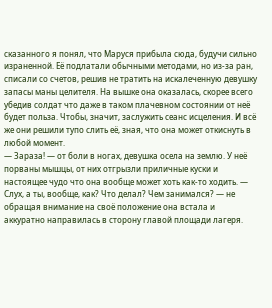сказанного я понял, что Маруся прибыла сюда, будучи сильно израненной. Её подлатали обычными методами, но из-за ран, списали со счетов, решив не тратить на искалеченную девушку запасы маны целителя. На вышке она оказалась, скорее всего убедив солдат что даже в таком плачевном состоянии от неё будет польза. Чтобы, значит, заслужить сеанс исцеления. И всё же они решили тупо слить её, зная, что она может откиснуть в любой момент.
— Зараза! — от боли в ногах, девушка осела на землю. У неё порваны мышцы, от них отгрызли приличные куски и настоящее чудо что она вообще может хоть как-то ходить. — Слух, а ты, вообще, как? Что делал? Чем занимался? — не обращая внимание на своё положение она встала и аккуратно направилась в сторону главой площади лагеря.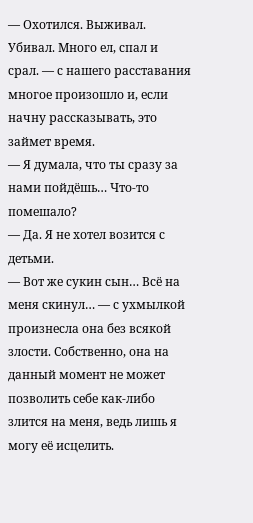— Охотился. Выживал. Убивал. Много ел, спал и срал. — с нашего расставания многое произошло и, если начну рассказывать, это займет время.
— Я думала, что ты сразу за нами пойдёшь… Что-то помешало?
— Да. Я не хотел возится с детьми.
— Вот же сукин сын… Всё на меня скинул… — с ухмылкой произнесла она без всякой злости. Собственно, она на данный момент не может позволить себе как-либо злится на меня, ведь лишь я могу её исцелить.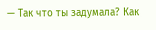— Так что ты задумала? Как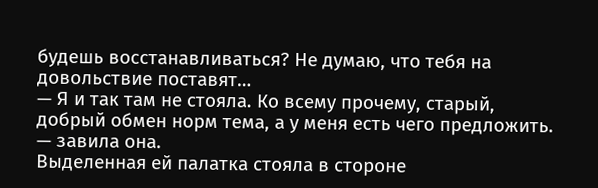будешь восстанавливаться? Не думаю, что тебя на довольствие поставят…
— Я и так там не стояла. Ко всему прочему, старый, добрый обмен норм тема, а у меня есть чего предложить. — завила она.
Выделенная ей палатка стояла в стороне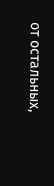от остальных,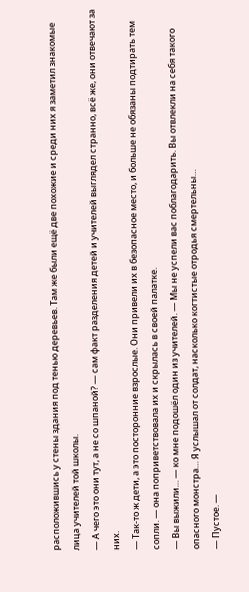расположившись у стены здания под тенью деревьев. Там же были ещё две похожие и среди них я заметил знакомые лица учителей той школы.
— А чего это они тут, а не со шпаной? — сам факт разделения детей и учителей выглядел странно, всё же, они отвечают за них.
— Так-то ж дети, а это посторонние взрослые. Они привели их в безопасное место, и больше не обязаны подтирать тем сопли. — она поприветствовала их и скрылась в своей палатке.
— Вы выжили… — ко мне подошёл один из учителей. — Мы не успели вас поблагодарить. Вы отвлекли на себя такого опасного монстра… Я услышал от солдат, насколько когтистые отродья смертельны…
— Пустое. —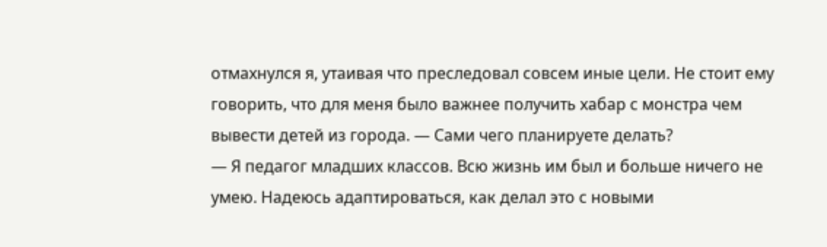отмахнулся я, утаивая что преследовал совсем иные цели. Не стоит ему говорить, что для меня было важнее получить хабар с монстра чем вывести детей из города. — Сами чего планируете делать?
— Я педагог младших классов. Всю жизнь им был и больше ничего не умею. Надеюсь адаптироваться, как делал это с новыми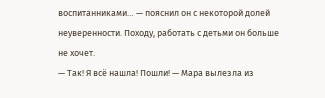воспитанниками… — пояснил он с некоторой долей неуверенности. Походу, работать с детьми он больше не хочет.
— Так! Я всё нашла! Пошли! — Мара вылезла из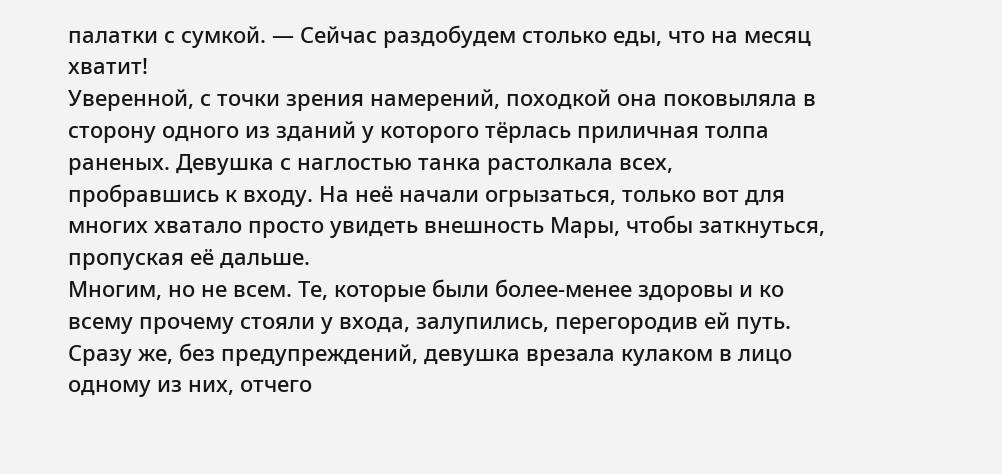палатки с сумкой. — Сейчас раздобудем столько еды, что на месяц хватит!
Уверенной, с точки зрения намерений, походкой она поковыляла в сторону одного из зданий у которого тёрлась приличная толпа раненых. Девушка с наглостью танка растолкала всех, пробравшись к входу. На неё начали огрызаться, только вот для многих хватало просто увидеть внешность Мары, чтобы заткнуться, пропуская её дальше.
Многим, но не всем. Те, которые были более-менее здоровы и ко всему прочему стояли у входа, залупились, перегородив ей путь.
Сразу же, без предупреждений, девушка врезала кулаком в лицо одному из них, отчего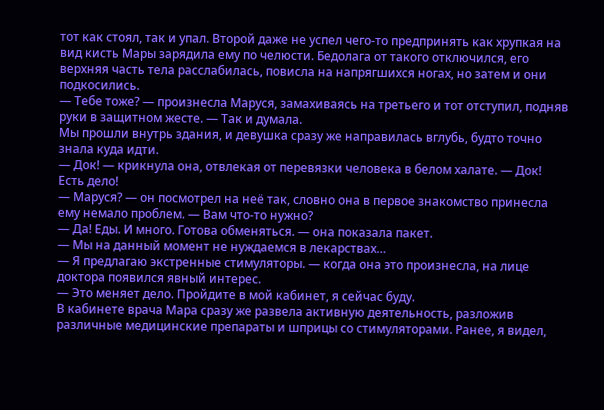тот как стоял, так и упал. Второй даже не успел чего-то предпринять как хрупкая на вид кисть Мары зарядила ему по челюсти. Бедолага от такого отключился, его верхняя часть тела расслабилась, повисла на напрягшихся ногах, но затем и они подкосились.
— Тебе тоже? — произнесла Маруся, замахиваясь на третьего и тот отступил, подняв руки в защитном жесте. — Так и думала.
Мы прошли внутрь здания, и девушка сразу же направилась вглубь, будто точно знала куда идти.
— Док! — крикнула она, отвлекая от перевязки человека в белом халате. — Док! Есть дело!
— Маруся? — он посмотрел на неё так, словно она в первое знакомство принесла ему немало проблем. — Вам что-то нужно?
— Да! Еды. И много. Готова обменяться. — она показала пакет.
— Мы на данный момент не нуждаемся в лекарствах…
— Я предлагаю экстренные стимуляторы. — когда она это произнесла, на лице доктора появился явный интерес.
— Это меняет дело. Пройдите в мой кабинет, я сейчас буду.
В кабинете врача Мара сразу же развела активную деятельность, разложив различные медицинские препараты и шприцы со стимуляторами. Ранее, я видел,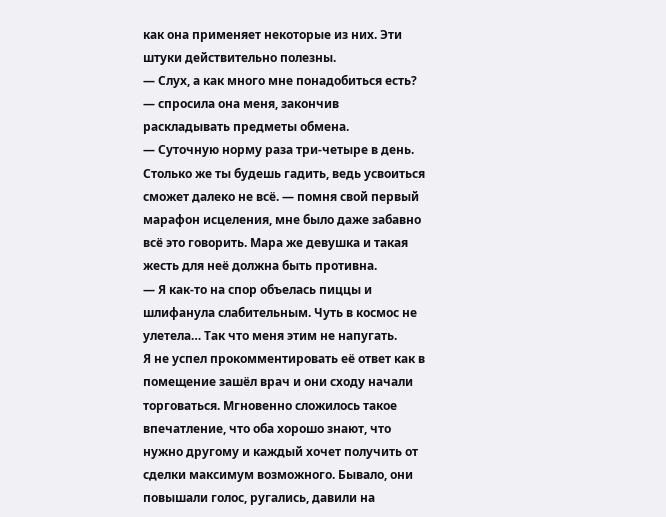как она применяет некоторые из них. Эти штуки действительно полезны.
— Слух, а как много мне понадобиться есть? — спросила она меня, закончив раскладывать предметы обмена.
— Суточную норму раза три-четыре в день. Столько же ты будешь гадить, ведь усвоиться сможет далеко не всё. — помня свой первый марафон исцеления, мне было даже забавно всё это говорить. Мара же девушка и такая жесть для неё должна быть противна.
— Я как-то на спор объелась пиццы и шлифанула слабительным. Чуть в космос не улетела… Так что меня этим не напугать.
Я не успел прокомментировать её ответ как в помещение зашёл врач и они сходу начали торговаться. Мгновенно сложилось такое впечатление, что оба хорошо знают, что нужно другому и каждый хочет получить от сделки максимум возможного. Бывало, они повышали голос, ругались, давили на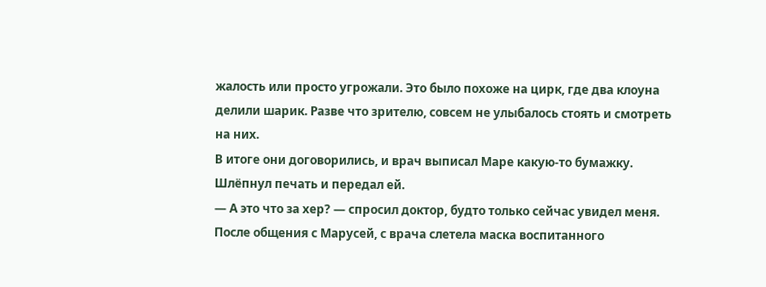жалость или просто угрожали. Это было похоже на цирк, где два клоуна делили шарик. Разве что зрителю, совсем не улыбалось стоять и смотреть на них.
В итоге они договорились, и врач выписал Маре какую-то бумажку. Шлёпнул печать и передал ей.
— А это что за хер? — спросил доктор, будто только сейчас увидел меня. После общения с Марусей, с врача слетела маска воспитанного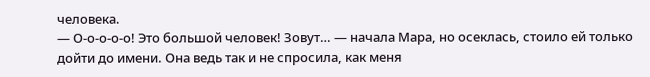человека.
— О-о-о-о-о! Это большой человек! Зовут… — начала Мара, но осеклась, стоило ей только дойти до имени. Она ведь так и не спросила, как меня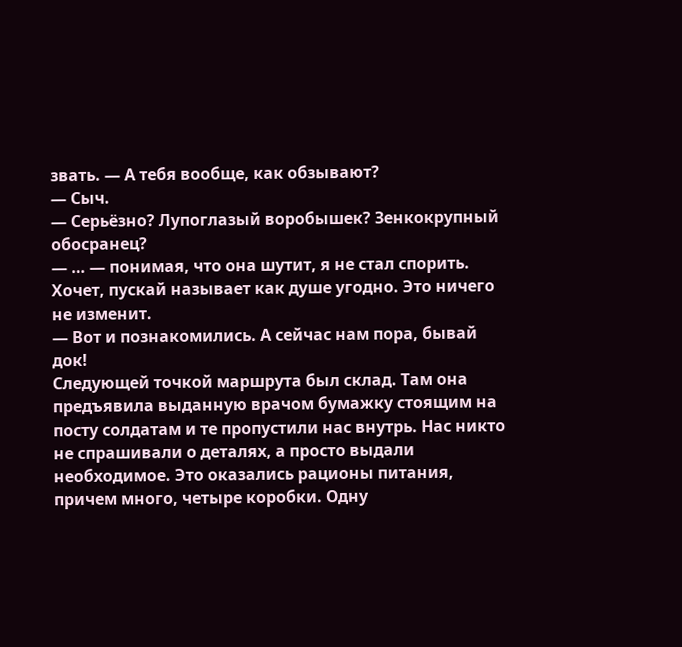звать. — А тебя вообще, как обзывают?
— Сыч.
— Серьёзно? Лупоглазый воробышек? Зенкокрупный обосранец?
— … — понимая, что она шутит, я не стал спорить. Хочет, пускай называет как душе угодно. Это ничего не изменит.
— Вот и познакомились. А сейчас нам пора, бывай док!
Следующей точкой маршрута был склад. Там она предъявила выданную врачом бумажку стоящим на посту солдатам и те пропустили нас внутрь. Нас никто не спрашивали о деталях, а просто выдали необходимое. Это оказались рационы питания, причем много, четыре коробки. Одну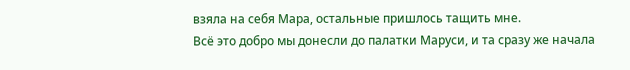взяла на себя Мара, остальные пришлось тащить мне.
Всё это добро мы донесли до палатки Маруси, и та сразу же начала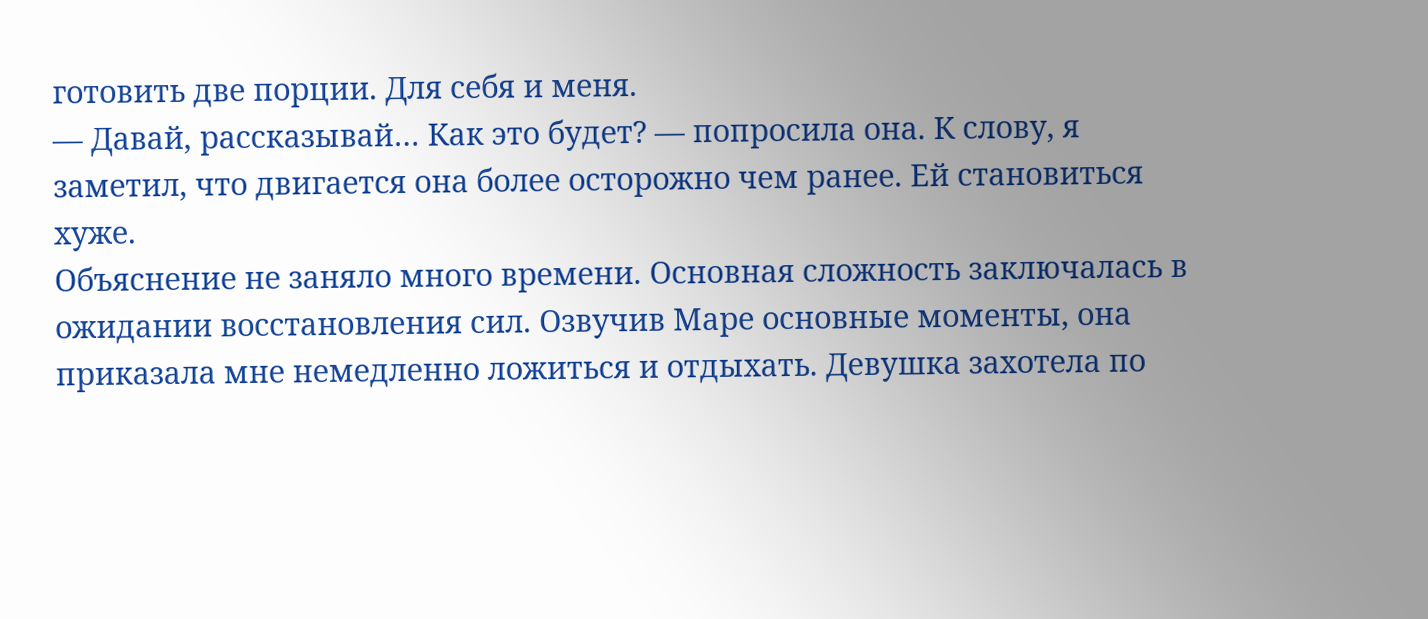готовить две порции. Для себя и меня.
— Давай, рассказывай… Как это будет? — попросила она. К слову, я заметил, что двигается она более осторожно чем ранее. Ей становиться хуже.
Объяснение не заняло много времени. Основная сложность заключалась в ожидании восстановления сил. Озвучив Маре основные моменты, она приказала мне немедленно ложиться и отдыхать. Девушка захотела по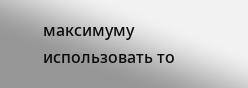максимуму использовать то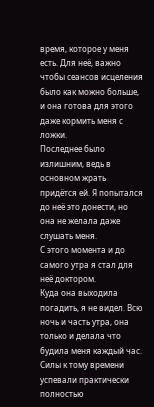время, которое у меня есть. Для неё, важно чтобы сеансов исцеления было как можно больше, и она готова для этого даже кормить меня с ложки.
Последнее было излишним, ведь в основном жрать придётся ей. Я попытался до неё это донести, но она не желала даже слушать меня.
С этого момента и до самого утра я стал для неё доктором.
Куда она выходила погадить, я не видел. Всю ночь и часть утра, она только и делала что будила меня каждый час. Силы к тому времени успевали практически полностью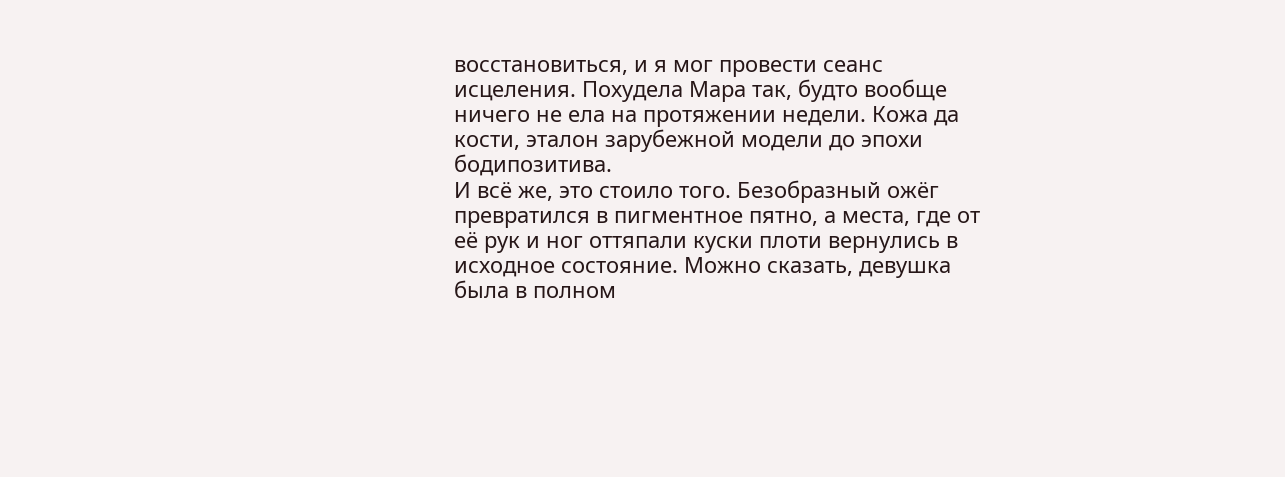восстановиться, и я мог провести сеанс исцеления. Похудела Мара так, будто вообще ничего не ела на протяжении недели. Кожа да кости, эталон зарубежной модели до эпохи бодипозитива.
И всё же, это стоило того. Безобразный ожёг превратился в пигментное пятно, а места, где от её рук и ног оттяпали куски плоти вернулись в исходное состояние. Можно сказать, девушка была в полном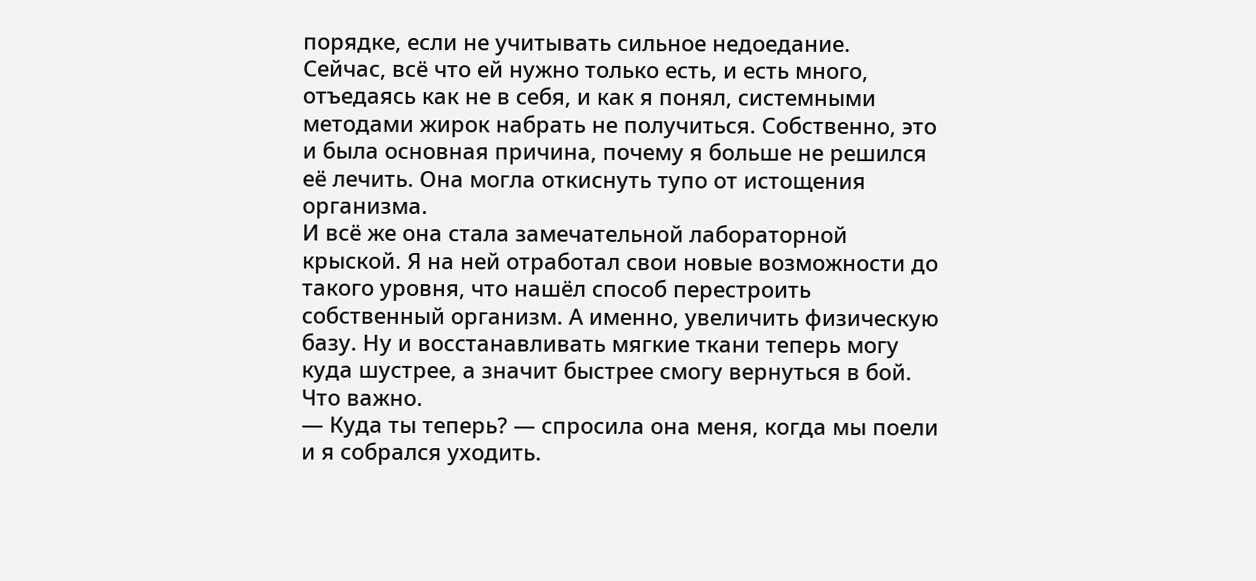порядке, если не учитывать сильное недоедание.
Сейчас, всё что ей нужно только есть, и есть много, отъедаясь как не в себя, и как я понял, системными методами жирок набрать не получиться. Собственно, это и была основная причина, почему я больше не решился её лечить. Она могла откиснуть тупо от истощения организма.
И всё же она стала замечательной лабораторной крыской. Я на ней отработал свои новые возможности до такого уровня, что нашёл способ перестроить собственный организм. А именно, увеличить физическую базу. Ну и восстанавливать мягкие ткани теперь могу куда шустрее, а значит быстрее смогу вернуться в бой. Что важно.
— Куда ты теперь? — спросила она меня, когда мы поели и я собрался уходить.